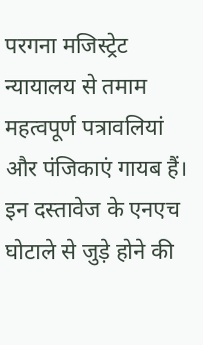परगना मजिस्ट्रेट न्यायालय से तमाम महत्वपूर्ण पत्रावलियां और पंजिकाएं गायब हैं। इन दस्तावेज के एनएच घोटाले से जुड़े होने की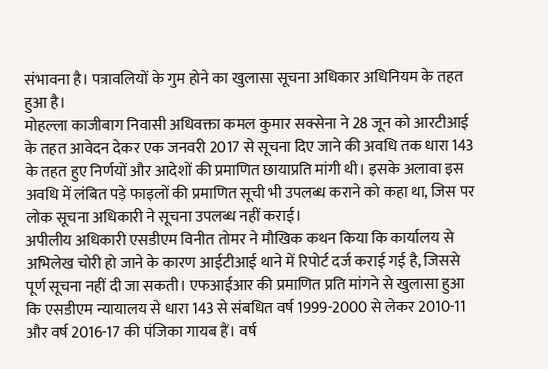संभावना है। पत्रावलियों के गुम होने का खुलासा सूचना अधिकार अधिनियम के तहत हुआ है।
मोहल्ला काजीबाग निवासी अधिवक्ता कमल कुमार सक्सेना ने 28 जून को आरटीआई के तहत आवेदन देकर एक जनवरी 2017 से सूचना दिए जाने की अवधि तक धारा 143 के तहत हुए निर्णयों और आदेशों की प्रमाणित छायाप्रति मांगी थी। इसके अलावा इस अवधि में लंबित पड़े फाइलों की प्रमाणित सूची भी उपलब्ध कराने को कहा था, जिस पर लोक सूचना अधिकारी ने सूचना उपलब्ध नहीं कराई।
अपीलीय अधिकारी एसडीएम विनीत तोमर ने मौखिक कथन किया कि कार्यालय से अभिलेख चोरी हो जाने के कारण आईटीआई थाने में रिपोर्ट दर्ज कराई गई है, जिससे पूर्ण सूचना नहीं दी जा सकती। एफआईआर की प्रमाणित प्रति मांगने से खुलासा हुआ कि एसडीएम न्यायालय से धारा 143 से संबधित वर्ष 1999-2000 से लेकर 2010-11 और वर्ष 2016-17 की पंजिका गायब हैं। वर्ष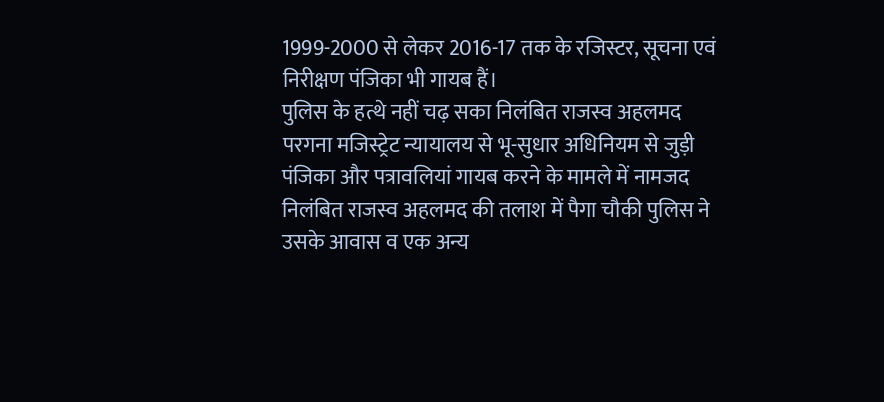1999-2000 से लेकर 2016-17 तक के रजिस्टर, सूचना एवं निरीक्षण पंजिका भी गायब हैं।
पुलिस के हत्थे नहीं चढ़ सका निलंबित राजस्व अहलमद
परगना मजिस्ट्रेट न्यायालय से भू-सुधार अधिनियम से जुड़ी पंजिका और पत्रावलियां गायब करने के मामले में नामजद निलंबित राजस्व अहलमद की तलाश में पैगा चौकी पुलिस ने उसके आवास व एक अन्य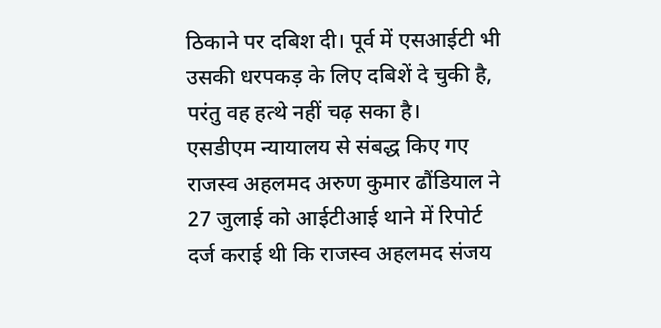ठिकाने पर दबिश दी। पूर्व में एसआईटी भी उसकी धरपकड़ के लिए दबिशें दे चुकी है, परंतु वह हत्थे नहीं चढ़ सका है।
एसडीएम न्यायालय से संबद्ध किए गए राजस्व अहलमद अरुण कुमार ढौंडियाल ने 27 जुलाई को आईटीआई थाने में रिपोर्ट दर्ज कराई थी कि राजस्व अहलमद संजय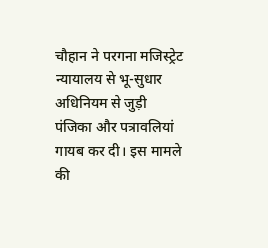चौहान ने परगना मजिस्ट्रेट न्यायालय से भू-सुधार अधिनियम से जुड़ी पंजिका और पत्रावलियां गायब कर दी। इस मामले की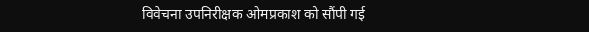विवेचना उपनिरीक्षक ओमप्रकाश को सौंपी गई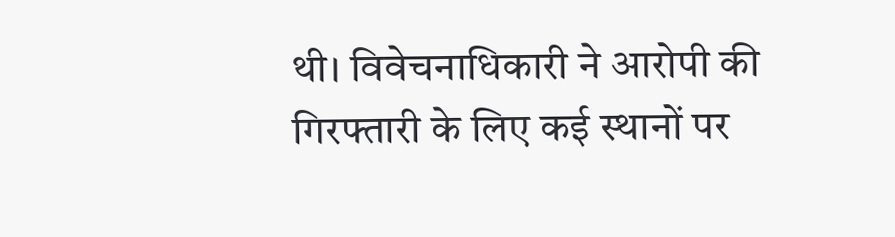थी। विवेचनाधिकारी ने आरोपी की गिरफ्तारी के लिए कई स्थानों पर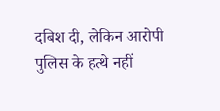दबिश दी, लेकिन आरोपी पुलिस के हत्थे नहीं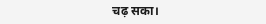चढ़ सका।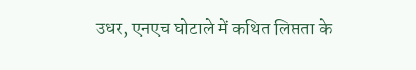उधर, एनएच घोटाले में कथित लिप्तता के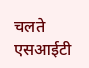चलते एसआईटी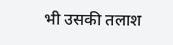भी उसकी तलाश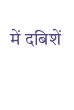में दबिशें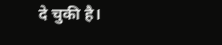दे चुकी है।